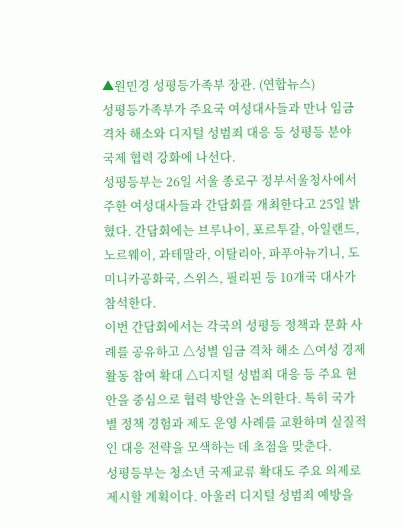▲원민경 성평등가족부 장관. (연합뉴스)
성평등가족부가 주요국 여성대사들과 만나 임금 격차 해소와 디지털 성범죄 대응 등 성평등 분야 국제 협력 강화에 나선다.
성평등부는 26일 서울 종로구 정부서울청사에서 주한 여성대사들과 간담회를 개최한다고 25일 밝혔다. 간담회에는 브루나이, 포르투갈, 아일랜드, 노르웨이, 과테말라, 이탈리아, 파푸아뉴기니, 도미니카공화국, 스위스, 필리핀 등 10개국 대사가 참석한다.
이번 간담회에서는 각국의 성평등 정책과 문화 사례를 공유하고 △성별 임금 격차 해소 △여성 경제활동 참여 확대 △디지털 성범죄 대응 등 주요 현안을 중심으로 협력 방안을 논의한다. 특히 국가별 정책 경험과 제도 운영 사례를 교환하며 실질적인 대응 전략을 모색하는 데 초점을 맞춘다.
성평등부는 청소년 국제교류 확대도 주요 의제로 제시할 계획이다. 아울러 디지털 성범죄 예방을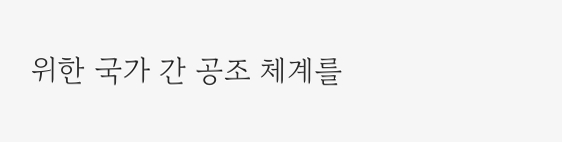위한 국가 간 공조 체계를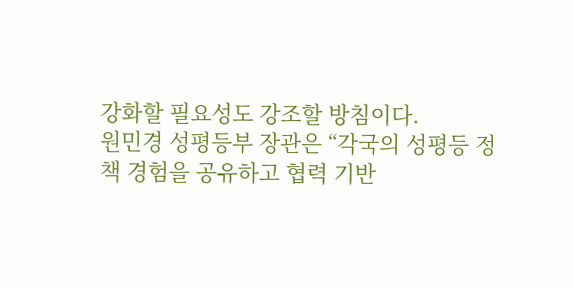강화할 필요성도 강조할 방침이다.
원민경 성평등부 장관은 “각국의 성평등 정책 경험을 공유하고 협력 기반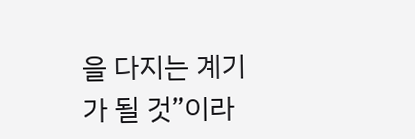을 다지는 계기가 될 것”이라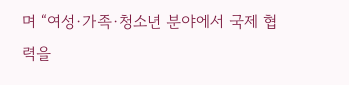며 “여성·가족·청소년 분야에서 국제 협력을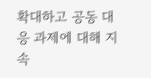확대하고 공동 대응 과제에 대해 지속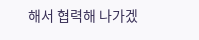해서 협력해 나가겠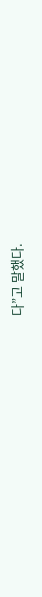다”고 말했다.